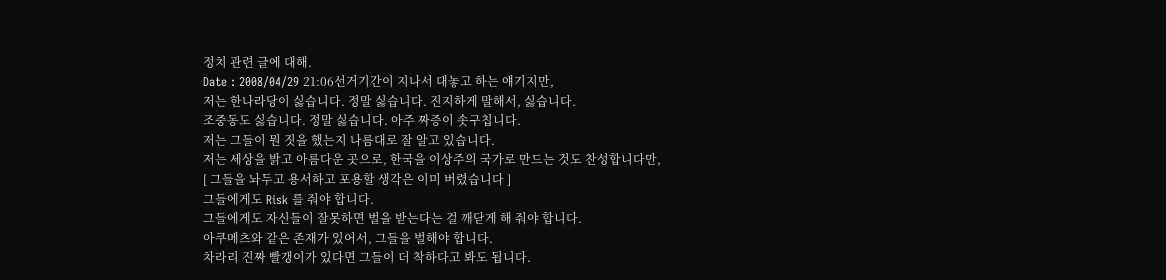정치 관련 글에 대해.
Date : 2008/04/29 21:06선거기간이 지나서 대놓고 하는 얘기지만,
저는 한나라당이 싫습니다. 정말 싫습니다. 진지하게 말해서, 싫습니다.
조중동도 싫습니다. 정말 싫습니다. 아주 짜증이 솟구칩니다.
저는 그들이 뭔 짓을 했는지 나름대로 잘 알고 있습니다.
저는 세상을 밝고 아름다운 곳으로, 한국을 이상주의 국가로 만드는 것도 찬성합니다만,
[ 그들을 놔두고 용서하고 포용할 생각은 이미 버렸습니다 ]
그들에게도 Risk 를 줘야 합니다.
그들에게도 자신들이 잘못하면 벌을 받는다는 걸 깨닫게 해 줘야 합니다.
아쿠메츠와 같은 존재가 있어서, 그들을 벌해야 합니다.
차라리 진짜 빨갱이가 있다면 그들이 더 착하다고 봐도 됩니다.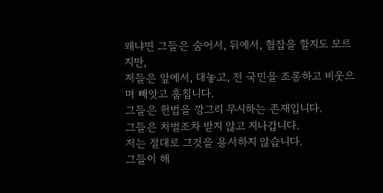왜냐면 그들은 숨어서, 뒤에서, 협잡을 할지도 모르지만,
저들은 앞에서, 대놓고, 전 국민을 조롱하고 비웃으며 빼앗고 훔칩니다.
그들은 헌법을 깡그리 무시하는 존재입니다.
그들은 처벌조차 받지 않고 지나갑니다.
저는 절대로 그것을 용서하지 않습니다.
그들이 해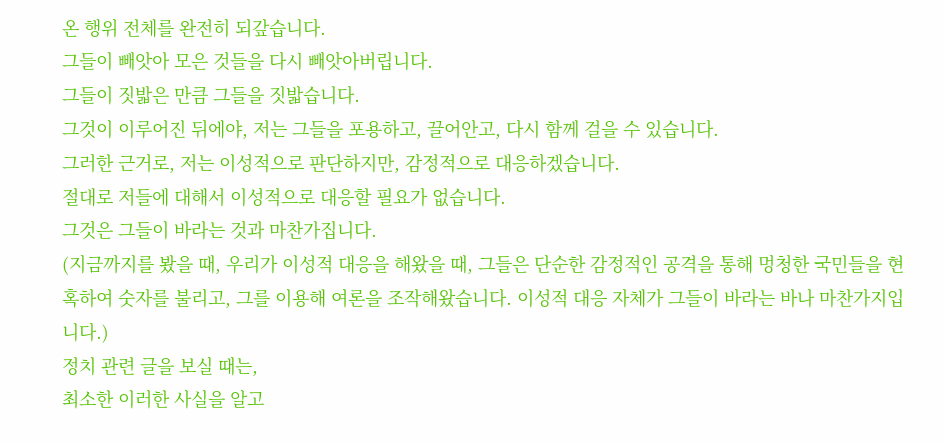온 행위 전체를 완전히 되갚습니다.
그들이 빼앗아 모은 것들을 다시 빼앗아버립니다.
그들이 짓밟은 만큼 그들을 짓밟습니다.
그것이 이루어진 뒤에야, 저는 그들을 포용하고, 끌어안고, 다시 함께 걸을 수 있습니다.
그러한 근거로, 저는 이성적으로 판단하지만, 감정적으로 대응하겠습니다.
절대로 저들에 대해서 이성적으로 대응할 필요가 없습니다.
그것은 그들이 바라는 것과 마찬가집니다.
(지금까지를 봤을 때, 우리가 이성적 대응을 해왔을 때, 그들은 단순한 감정적인 공격을 통해 멍청한 국민들을 현혹하여 숫자를 불리고, 그를 이용해 여론을 조작해왔습니다. 이성적 대응 자체가 그들이 바라는 바나 마찬가지입니다.)
정치 관련 글을 보실 때는,
최소한 이러한 사실을 알고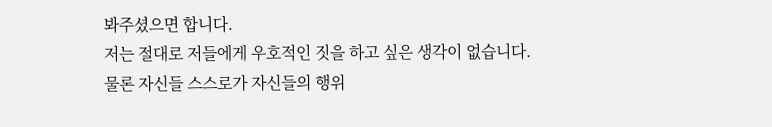봐주셨으면 합니다.
저는 절대로 저들에게 우호적인 짓을 하고 싶은 생각이 없습니다.
물론 자신들 스스로가 자신들의 행위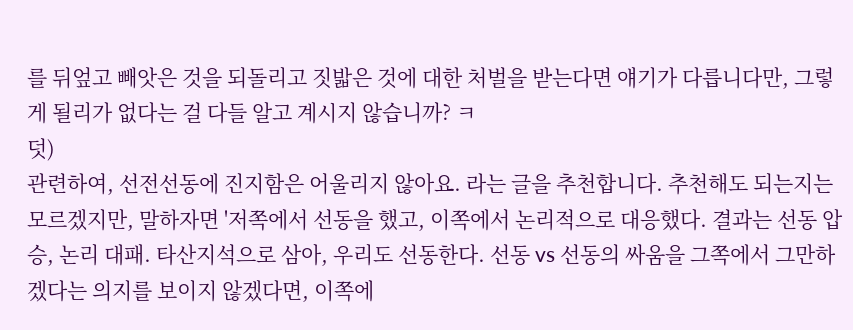를 뒤엎고 빼앗은 것을 되돌리고 짓밟은 것에 대한 처벌을 받는다면 얘기가 다릅니다만, 그렇게 될리가 없다는 걸 다들 알고 계시지 않습니까? ㅋ
덧)
관련하여, 선전선동에 진지함은 어울리지 않아요. 라는 글을 추천합니다. 추천해도 되는지는 모르겠지만, 말하자면 '저쪽에서 선동을 했고, 이쪽에서 논리적으로 대응했다. 결과는 선동 압승, 논리 대패. 타산지석으로 삼아, 우리도 선동한다. 선동 vs 선동의 싸움을 그쪽에서 그만하겠다는 의지를 보이지 않겠다면, 이쪽에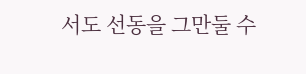서도 선동을 그만둘 수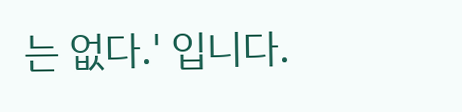는 없다.' 입니다.